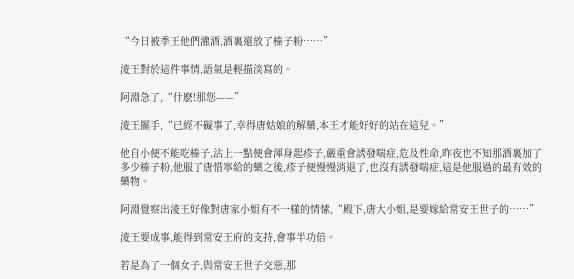“今日被季王他們灌酒,酒裏還放了榛子粉……”

淩王對於這件事情,語氣是輕描淡寫的。

阿淵急了,“什麽!那您——”

淩王擺手,“已經不礙事了,幸得唐姑娘的解藥,本王才能好好的站在這兒。”

他自小便不能吃榛子,沾上一點便會渾身起疹子,嚴重會誘發喘症,危及性命,昨夜也不知那酒裏加了多少榛子粉,他服了唐惜寧給的藥之後,疹子便慢慢消退了,也沒有誘發喘症,這是他服過的最有效的藥物。

阿淵覺察出淩王好像對唐家小姐有不一樣的情愫,“殿下,唐大小姐,是要嫁給常安王世子的……”

淩王要成事,能得到常安王府的支持,會事半功倍。

若是為了一個女子,與常安王世子交惡,那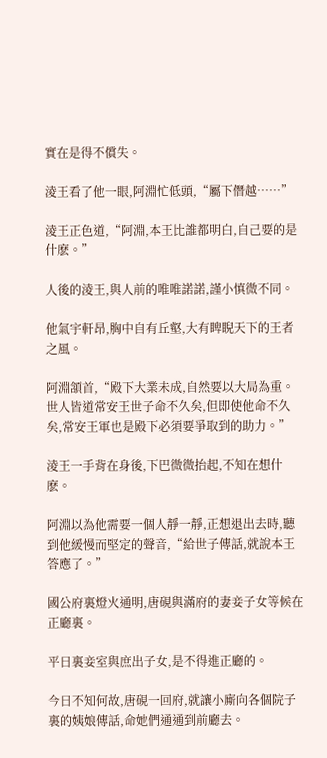實在是得不償失。

淩王看了他一眼,阿淵忙低頭,“屬下僭越……”

淩王正色道,“阿淵,本王比誰都明白,自己要的是什麽。”

人後的淩王,與人前的唯唯諾諾,謹小慎微不同。

他氣宇軒昂,胸中自有丘壑,大有睥睨天下的王者之風。

阿淵頷首,“殿下大業未成,自然要以大局為重。世人皆道常安王世子命不久矣,但即使他命不久矣,常安王軍也是殿下必須要爭取到的助力。”

淩王一手背在身後,下巴微微抬起,不知在想什麽。

阿淵以為他需要一個人靜一靜,正想退出去時,聽到他緩慢而堅定的聲音,“給世子傳話,就說本王答應了。”

國公府裏燈火通明,唐硯與滿府的妻妾子女等候在正廳裏。

平日裏妾室與庶出子女,是不得進正廳的。

今日不知何故,唐硯一回府,就讓小廝向各個院子裏的姨娘傳話,命她們通通到前廳去。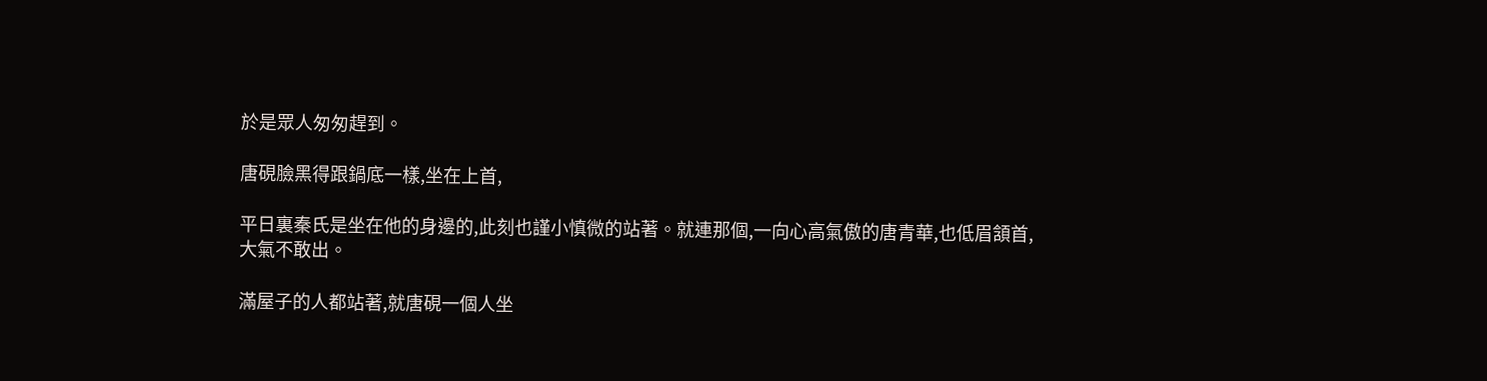於是眾人匆匆趕到。

唐硯臉黑得跟鍋底一樣,坐在上首,

平日裏秦氏是坐在他的身邊的,此刻也謹小慎微的站著。就連那個,一向心高氣傲的唐青華,也低眉頷首,大氣不敢出。

滿屋子的人都站著,就唐硯一個人坐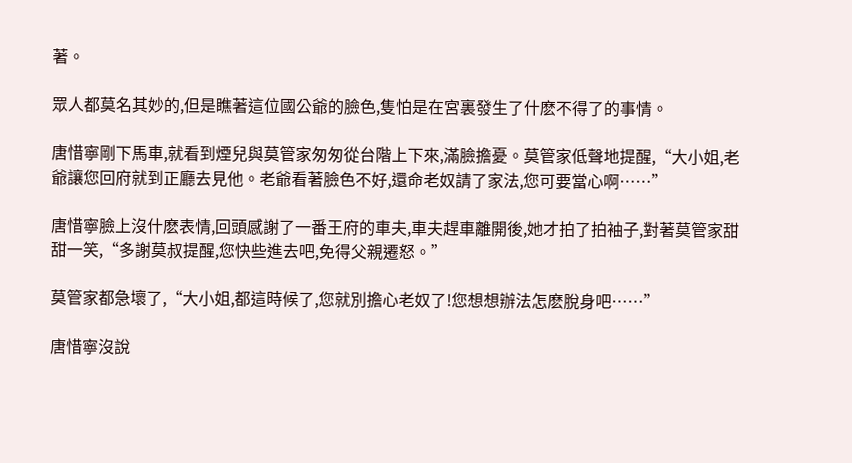著。

眾人都莫名其妙的,但是瞧著這位國公爺的臉色,隻怕是在宮裏發生了什麽不得了的事情。

唐惜寧剛下馬車,就看到煙兒與莫管家匆匆從台階上下來,滿臉擔憂。莫管家低聲地提醒,“大小姐,老爺讓您回府就到正廳去見他。老爺看著臉色不好,還命老奴請了家法,您可要當心啊……”

唐惜寧臉上沒什麽表情,回頭感謝了一番王府的車夫,車夫趕車離開後,她才拍了拍袖子,對著莫管家甜甜一笑,“多謝莫叔提醒,您快些進去吧,免得父親遷怒。”

莫管家都急壞了,“大小姐,都這時候了,您就別擔心老奴了!您想想辦法怎麽脫身吧……”

唐惜寧沒說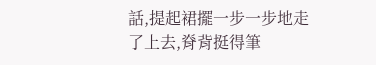話,提起裙擺一步一步地走了上去,脊背挺得筆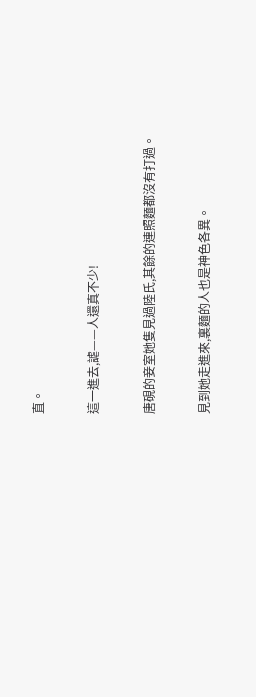直。

這一進去,謔——人還真不少!

唐硯的妾室她隻見過陸氏,其餘的連照麵都沒有打過。

見到她走進來,裏麵的人也是神色各異。